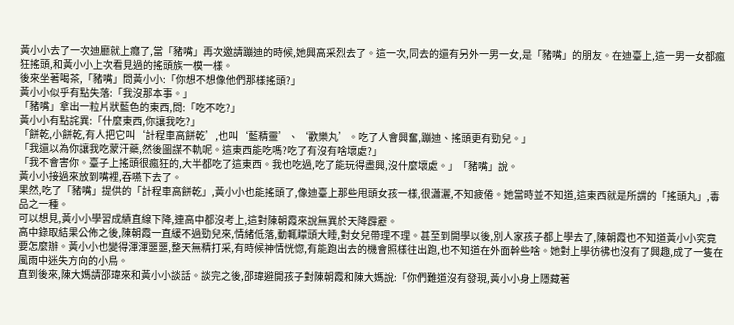黃小小去了一次迪廳就上癮了,當「豬嘴」再次邀請蹦迪的時候,她興高采烈去了。這一次,同去的還有另外一男一女,是「豬嘴」的朋友。在迪臺上,這一男一女都瘋狂搖頭,和黃小小上次看見過的搖頭族一模一樣。
後來坐著喝茶,「豬嘴」問黃小小:「你想不想像他們那樣搖頭?」
黃小小似乎有點失落:「我沒那本事。」
「豬嘴」拿出一粒片狀藍色的東西,問:「吃不吃?」
黃小小有點詫異:「什麼東西,你讓我吃?」
「餅乾,小餅乾,有人把它叫‘計程車高餅乾’,也叫‘藍精靈’、‘歡樂丸’。吃了人會興奮,蹦迪、搖頭更有勁兒。」
「我還以為你讓我吃蒙汗藥,然後圖謀不軌呢。這東西能吃嗎?吃了有沒有啥壞處?」
「我不會害你。臺子上搖頭很瘋狂的,大半都吃了這東西。我也吃過,吃了能玩得盡興,沒什麼壞處。」「豬嘴」說。
黃小小接過來放到嘴裡,吞嚥下去了。
果然,吃了「豬嘴」提供的「計程車高餅乾」,黃小小也能搖頭了,像迪臺上那些甩頭女孩一樣,很瀟灑,不知疲倦。她當時並不知道,這東西就是所謂的「搖頭丸」,毒品之一種。
可以想見,黃小小學習成績直線下降,連高中都沒考上,這對陳朝霞來說無異於天降霹靂。
高中錄取結果公佈之後,陳朝霞一直緩不過勁兒來,情緒低落,動輒矇頭大睡,對女兒帶理不理。甚至到開學以後,別人家孩子都上學去了,陳朝霞也不知道黃小小究竟要怎麼辦。黃小小也變得渾渾噩噩,整天無精打采,有時候神情恍惚,有能跑出去的機會照樣往出跑,也不知道在外面幹些啥。她對上學彷彿也沒有了興趣,成了一隻在風雨中迷失方向的小鳥。
直到後來,陳大媽請邵瑋來和黃小小談話。談完之後,邵瑋避開孩子對陳朝霞和陳大媽說:「你們難道沒有發現,黃小小身上隱藏著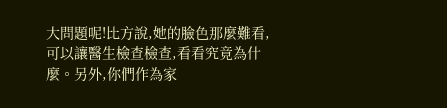大問題呢!比方說,她的臉色那麼難看,可以讓醫生檢查檢查,看看究竟為什麼。另外,你們作為家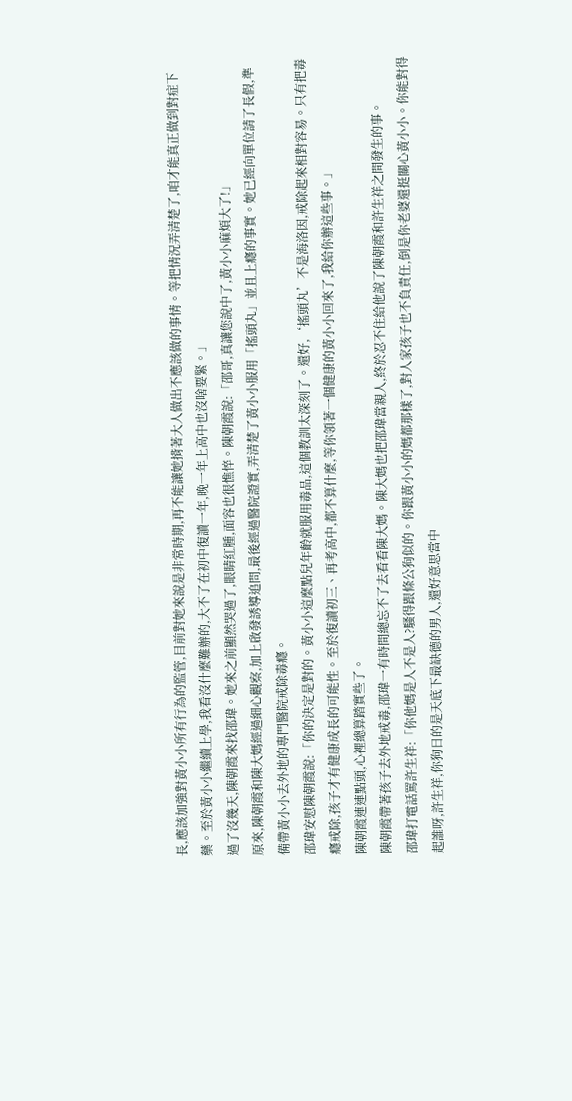長,應該加強對黃小小所有行為的監管,目前對她來說是非常時期,再不能讓她揹著大人做出不應該做的事情。等把情況弄清楚了,咱才能真正做到對症下藥。至於黃小小繼續上學,我看沒什麼難辦的,大不了在初中復讀一年,晚一年上高中也沒啥要緊。」
過了沒幾天,陳朝霞來找邵瑋。她來之前顯然哭過了,眼睛紅腫,面容也很憔悴。陳朝霞說:「邵哥,真讓您說中了,黃小小麻煩大了!」
原來,陳朝霞和陳大媽經過細心觀察,加上啟發誘導追問,最後經過醫院證實,弄清楚了黃小小服用「搖頭丸」並且上癮的事實。她已經向單位請了長假,準備帶黃小小去外地的專門醫院戒除毒癮。
邵瑋安慰陳朝霞說:「你的決定是對的。黃小小這麼點兒年齡就服用毒品,這個教訓太深刻了。還好,‘搖頭丸’不是海洛因,戒除起來相對容易。只有把毒癮戒除,孩子才有健康成長的可能性。至於復讀初三、再考高中,都不算什麼,等你領著一個健康的黃小小回來了,我給你辦這些事。」
陳朝霞連連點頭,心裡總算踏實些了。
陳朝霞帶著孩子去外地戒毒,邵瑋一有時間總忘不了去看看陳大媽。陳大媽也把邵瑋當親人,終於忍不住給他說了陳朝霞和許生祥之間發生的事。
邵瑋打電話罵許生祥:「你他媽是人不是人?騷得跟條公狗似的。你跟黃小小的媽都那樣了,對人家孩子也不負責任,倒是你老婆還挺關心黃小小。你能對得起誰呀,許生祥,你狗日的是天底下最缺德的男人,還好意思當中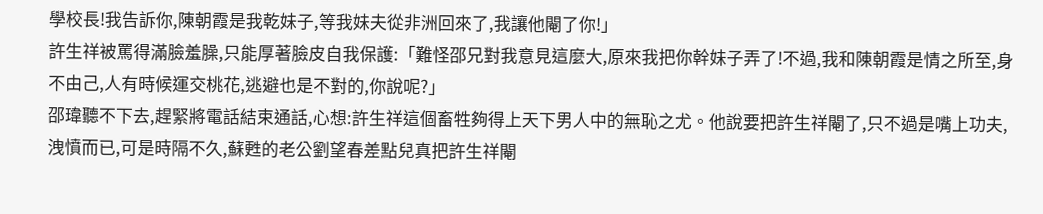學校長!我告訴你,陳朝霞是我乾妹子,等我妹夫從非洲回來了,我讓他閹了你!」
許生祥被罵得滿臉羞臊,只能厚著臉皮自我保護:「難怪邵兄對我意見這麼大,原來我把你幹妹子弄了!不過,我和陳朝霞是情之所至,身不由己,人有時候運交桃花,逃避也是不對的,你說呢?」
邵瑋聽不下去,趕緊將電話結束通話,心想:許生祥這個畜牲夠得上天下男人中的無恥之尤。他說要把許生祥閹了,只不過是嘴上功夫,洩憤而已,可是時隔不久,蘇甦的老公劉望春差點兒真把許生祥閹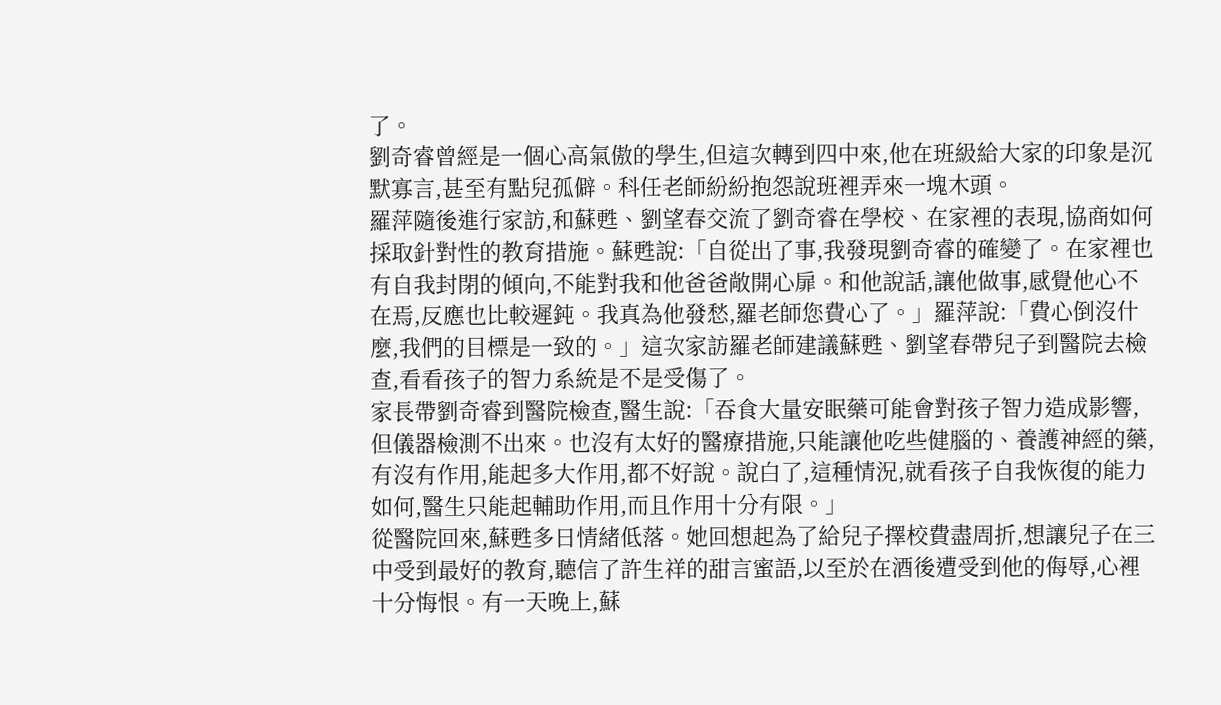了。
劉奇睿曾經是一個心高氣傲的學生,但這次轉到四中來,他在班級給大家的印象是沉默寡言,甚至有點兒孤僻。科任老師紛紛抱怨說班裡弄來一塊木頭。
羅萍隨後進行家訪,和蘇甦、劉望春交流了劉奇睿在學校、在家裡的表現,協商如何採取針對性的教育措施。蘇甦說:「自從出了事,我發現劉奇睿的確變了。在家裡也有自我封閉的傾向,不能對我和他爸爸敞開心扉。和他說話,讓他做事,感覺他心不在焉,反應也比較遲鈍。我真為他發愁,羅老師您費心了。」羅萍說:「費心倒沒什麼,我們的目標是一致的。」這次家訪羅老師建議蘇甦、劉望春帶兒子到醫院去檢查,看看孩子的智力系統是不是受傷了。
家長帶劉奇睿到醫院檢查,醫生說:「吞食大量安眠藥可能會對孩子智力造成影響,但儀器檢測不出來。也沒有太好的醫療措施,只能讓他吃些健腦的、養護神經的藥,有沒有作用,能起多大作用,都不好說。說白了,這種情況,就看孩子自我恢復的能力如何,醫生只能起輔助作用,而且作用十分有限。」
從醫院回來,蘇甦多日情緒低落。她回想起為了給兒子擇校費盡周折,想讓兒子在三中受到最好的教育,聽信了許生祥的甜言蜜語,以至於在酒後遭受到他的侮辱,心裡十分悔恨。有一天晚上,蘇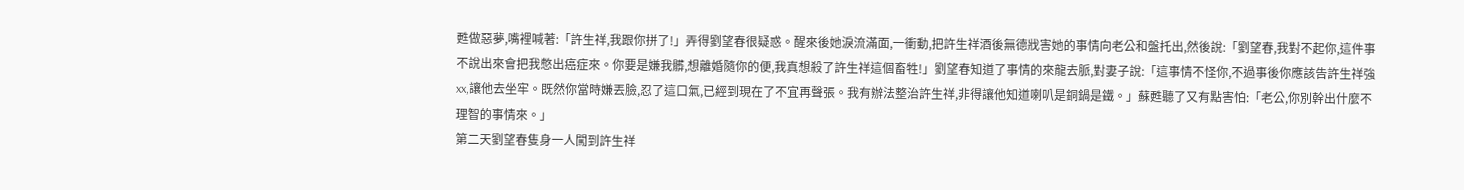甦做惡夢,嘴裡喊著:「許生祥,我跟你拼了!」弄得劉望春很疑惑。醒來後她淚流滿面,一衝動,把許生祥酒後無德戕害她的事情向老公和盤托出,然後說:「劉望春,我對不起你,這件事不說出來會把我憋出癌症來。你要是嫌我髒,想離婚隨你的便,我真想殺了許生祥這個畜牲!」劉望春知道了事情的來龍去脈,對妻子說:「這事情不怪你,不過事後你應該告許生祥強xx,讓他去坐牢。既然你當時嫌丟臉,忍了這口氣,已經到現在了不宜再聲張。我有辦法整治許生祥,非得讓他知道喇叭是銅鍋是鐵。」蘇甦聽了又有點害怕:「老公,你別幹出什麼不理智的事情來。」
第二天劉望春隻身一人闖到許生祥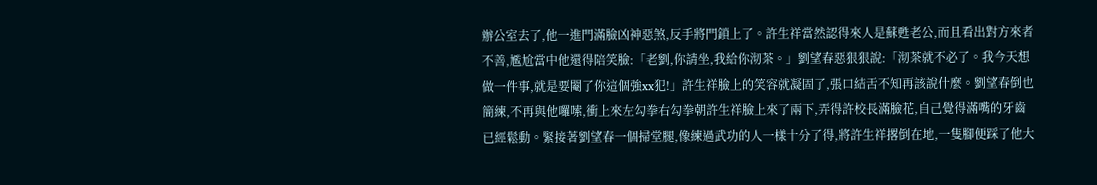辦公室去了,他一進門滿臉凶神惡煞,反手將門鎖上了。許生祥當然認得來人是蘇甦老公,而且看出對方來者不善,尷尬當中他還得陪笑臉:「老劉,你請坐,我給你沏茶。」劉望春惡狠狠說:「沏茶就不必了。我今天想做一件事,就是要閹了你這個強xx犯!」許生祥臉上的笑容就凝固了,張口結舌不知再該說什麼。劉望春倒也簡練,不再與他囉嗦,衝上來左勾拳右勾拳朝許生祥臉上來了兩下,弄得許校長滿臉花,自己覺得滿嘴的牙齒已經鬆動。緊接著劉望春一個掃堂腿,像練過武功的人一樣十分了得,將許生祥撂倒在地,一隻腳便踩了他大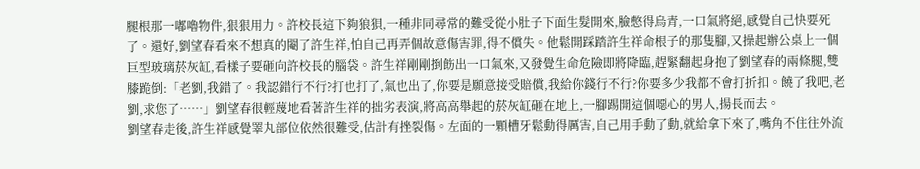腿根那一嘟嚕物件,狠狠用力。許校長這下夠狼狽,一種非同尋常的難受從小肚子下面生髮開來,臉憋得烏青,一口氣將絕,感覺自己快要死了。還好,劉望春看來不想真的閹了許生祥,怕自己再弄個故意傷害罪,得不償失。他鬆開踩踏許生祥命根子的那隻腳,又操起辦公桌上一個巨型玻璃菸灰缸,看樣子要砸向許校長的腦袋。許生祥剛剛捯飭出一口氣來,又發覺生命危險即將降臨,趕緊翻起身抱了劉望春的兩條腿,雙膝跪倒:「老劉,我錯了。我認錯行不行?打也打了,氣也出了,你要是願意接受賠償,我給你錢行不行?你要多少我都不會打折扣。饒了我吧,老劉,求您了……」劉望春很輕蔑地看著許生祥的拙劣表演,將高高舉起的菸灰缸砸在地上,一腳踢開這個噁心的男人,揚長而去。
劉望春走後,許生祥感覺睪丸部位依然很難受,估計有挫裂傷。左面的一顆槽牙鬆動得厲害,自己用手動了動,就給拿下來了,嘴角不住往外流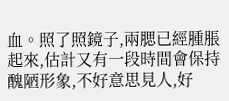血。照了照鏡子,兩腮已經腫脹起來,估計又有一段時間會保持醜陋形象,不好意思見人,好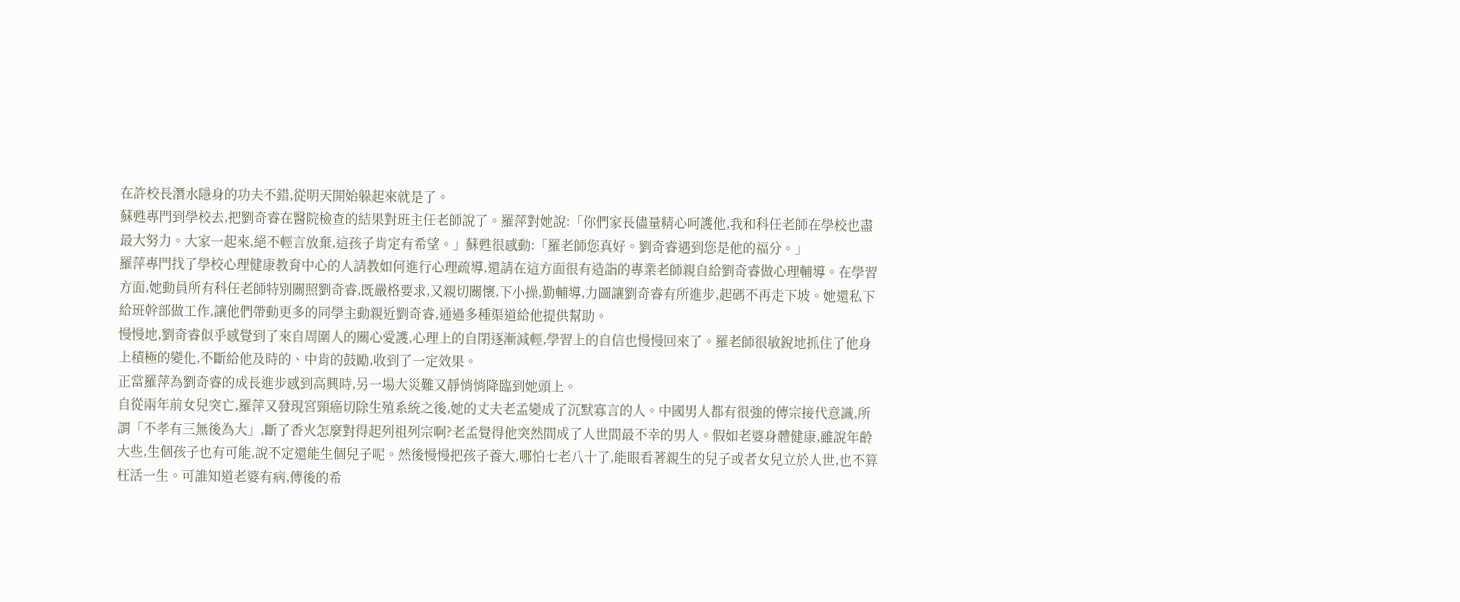在許校長潛水隱身的功夫不錯,從明天開始躲起來就是了。
蘇甦專門到學校去,把劉奇睿在醫院檢查的結果對班主任老師說了。羅萍對她說:「你們家長儘量精心呵護他,我和科任老師在學校也盡最大努力。大家一起來,絕不輕言放棄,這孩子肯定有希望。」蘇甦很感動:「羅老師您真好。劉奇睿遇到您是他的福分。」
羅萍專門找了學校心理健康教育中心的人請教如何進行心理疏導,還請在這方面很有造詣的專業老師親自給劉奇睿做心理輔導。在學習方面,她動員所有科任老師特別關照劉奇睿,既嚴格要求,又親切關懷,下小操,勤輔導,力圖讓劉奇睿有所進步,起碼不再走下坡。她還私下給班幹部做工作,讓他們帶動更多的同學主動親近劉奇睿,通過多種渠道給他提供幫助。
慢慢地,劉奇睿似乎感覺到了來自周圍人的關心愛護,心理上的自閉逐漸減輕,學習上的自信也慢慢回來了。羅老師很敏銳地抓住了他身上積極的變化,不斷給他及時的、中肯的鼓勵,收到了一定效果。
正當羅萍為劉奇睿的成長進步感到高興時,另一場大災難又靜悄悄降臨到她頭上。
自從兩年前女兒突亡,羅萍又發現宮頸癌切除生殖系統之後,她的丈夫老孟變成了沉默寡言的人。中國男人都有很強的傳宗接代意識,所謂「不孝有三無後為大」,斷了香火怎麼對得起列祖列宗啊?老孟覺得他突然間成了人世間最不幸的男人。假如老婆身體健康,雖說年齡大些,生個孩子也有可能,說不定還能生個兒子呢。然後慢慢把孩子養大,哪怕七老八十了,能眼看著親生的兒子或者女兒立於人世,也不算枉活一生。可誰知道老婆有病,傳後的希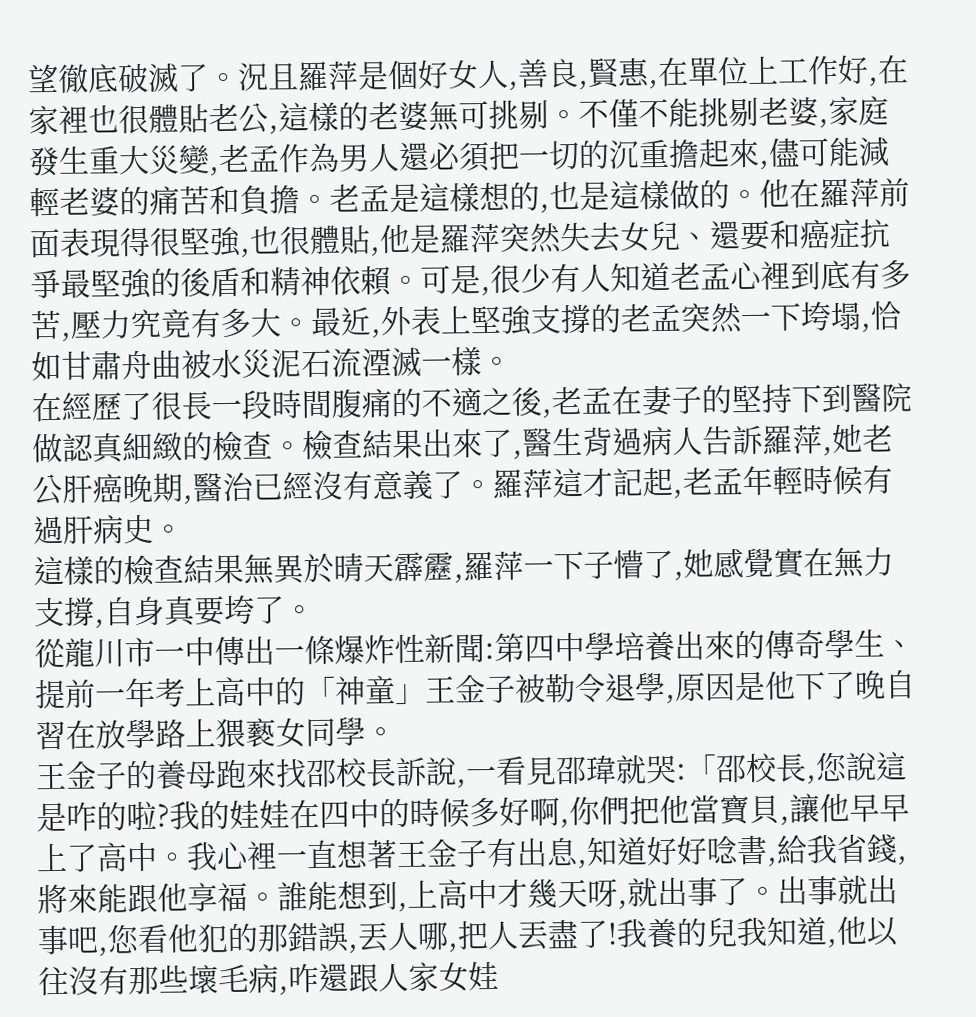望徹底破滅了。況且羅萍是個好女人,善良,賢惠,在單位上工作好,在家裡也很體貼老公,這樣的老婆無可挑剔。不僅不能挑剔老婆,家庭發生重大災變,老孟作為男人還必須把一切的沉重擔起來,儘可能減輕老婆的痛苦和負擔。老孟是這樣想的,也是這樣做的。他在羅萍前面表現得很堅強,也很體貼,他是羅萍突然失去女兒、還要和癌症抗爭最堅強的後盾和精神依賴。可是,很少有人知道老孟心裡到底有多苦,壓力究竟有多大。最近,外表上堅強支撐的老孟突然一下垮塌,恰如甘肅舟曲被水災泥石流湮滅一樣。
在經歷了很長一段時間腹痛的不適之後,老孟在妻子的堅持下到醫院做認真細緻的檢查。檢查結果出來了,醫生背過病人告訴羅萍,她老公肝癌晚期,醫治已經沒有意義了。羅萍這才記起,老孟年輕時候有過肝病史。
這樣的檢查結果無異於晴天霹靂,羅萍一下子懵了,她感覺實在無力支撐,自身真要垮了。
從龍川市一中傳出一條爆炸性新聞:第四中學培養出來的傳奇學生、提前一年考上高中的「神童」王金子被勒令退學,原因是他下了晚自習在放學路上猥褻女同學。
王金子的養母跑來找邵校長訴說,一看見邵瑋就哭:「邵校長,您說這是咋的啦?我的娃娃在四中的時候多好啊,你們把他當寶貝,讓他早早上了高中。我心裡一直想著王金子有出息,知道好好唸書,給我省錢,將來能跟他享福。誰能想到,上高中才幾天呀,就出事了。出事就出事吧,您看他犯的那錯誤,丟人哪,把人丟盡了!我養的兒我知道,他以往沒有那些壞毛病,咋還跟人家女娃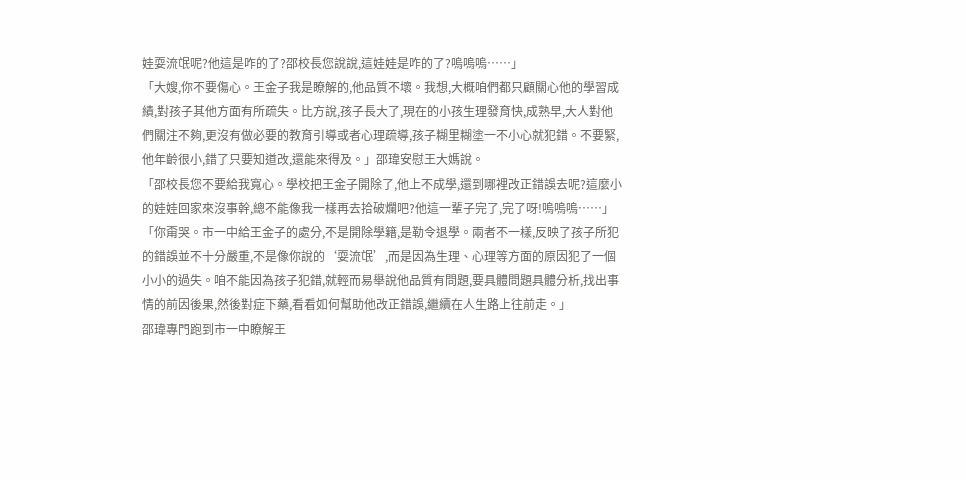娃耍流氓呢?他這是咋的了?邵校長您說說,這娃娃是咋的了?嗚嗚嗚……」
「大嫂,你不要傷心。王金子我是瞭解的,他品質不壞。我想,大概咱們都只顧關心他的學習成績,對孩子其他方面有所疏失。比方說,孩子長大了,現在的小孩生理發育快,成熟早,大人對他們關注不夠,更沒有做必要的教育引導或者心理疏導,孩子糊里糊塗一不小心就犯錯。不要緊,他年齡很小,錯了只要知道改,還能來得及。」邵瑋安慰王大媽說。
「邵校長您不要給我寬心。學校把王金子開除了,他上不成學,還到哪裡改正錯誤去呢?這麼小的娃娃回家來沒事幹,總不能像我一樣再去拾破爛吧?他這一輩子完了,完了呀!嗚嗚嗚……」
「你甭哭。市一中給王金子的處分,不是開除學籍,是勒令退學。兩者不一樣,反映了孩子所犯的錯誤並不十分嚴重,不是像你說的‘耍流氓’,而是因為生理、心理等方面的原因犯了一個小小的過失。咱不能因為孩子犯錯,就輕而易舉說他品質有問題,要具體問題具體分析,找出事情的前因後果,然後對症下藥,看看如何幫助他改正錯誤,繼續在人生路上往前走。」
邵瑋專門跑到市一中瞭解王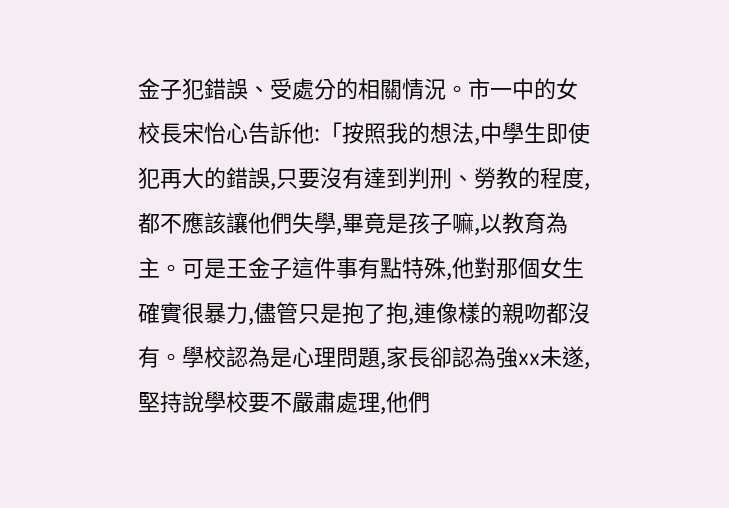金子犯錯誤、受處分的相關情況。市一中的女校長宋怡心告訴他:「按照我的想法,中學生即使犯再大的錯誤,只要沒有達到判刑、勞教的程度,都不應該讓他們失學,畢竟是孩子嘛,以教育為主。可是王金子這件事有點特殊,他對那個女生確實很暴力,儘管只是抱了抱,連像樣的親吻都沒有。學校認為是心理問題,家長卻認為強xx未遂,堅持說學校要不嚴肅處理,他們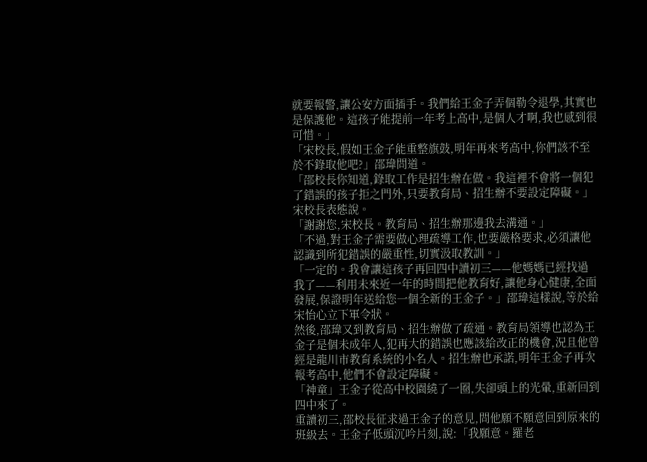就要報警,讓公安方面插手。我們給王金子弄個勒令退學,其實也是保護他。這孩子能提前一年考上高中,是個人才啊,我也感到很可惜。」
「宋校長,假如王金子能重整旗鼓,明年再來考高中,你們該不至於不錄取他吧?」邵瑋問道。
「邵校長你知道,錄取工作是招生辦在做。我這裡不會將一個犯了錯誤的孩子拒之門外,只要教育局、招生辦不要設定障礙。」宋校長表態說。
「謝謝您,宋校長。教育局、招生辦那邊我去溝通。」
「不過,對王金子需要做心理疏導工作,也要嚴格要求,必須讓他認識到所犯錯誤的嚴重性,切實汲取教訓。」
「一定的。我會讓這孩子再回四中讀初三——他媽媽已經找過我了——利用未來近一年的時間把他教育好,讓他身心健康,全面發展,保證明年送給您一個全新的王金子。」邵瑋這樣說,等於給宋怡心立下軍令狀。
然後,邵瑋又到教育局、招生辦做了疏通。教育局領導也認為王金子是個未成年人,犯再大的錯誤也應該給改正的機會,況且他曾經是龍川市教育系統的小名人。招生辦也承諾,明年王金子再次報考高中,他們不會設定障礙。
「神童」王金子從高中校園繞了一圈,失卻頭上的光暈,重新回到四中來了。
重讀初三,邵校長征求過王金子的意見,問他願不願意回到原來的班級去。王金子低頭沉吟片刻,說:「我願意。羅老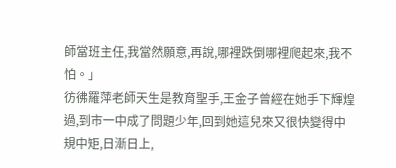師當班主任,我當然願意,再說,哪裡跌倒哪裡爬起來,我不怕。」
彷彿羅萍老師天生是教育聖手,王金子曾經在她手下輝煌過,到市一中成了問題少年,回到她這兒來又很快變得中規中矩,日漸日上,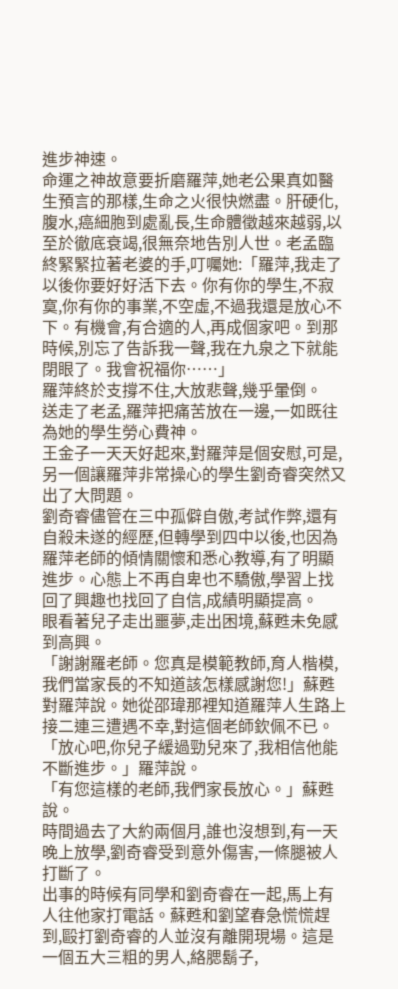進步神速。
命運之神故意要折磨羅萍,她老公果真如醫生預言的那樣,生命之火很快燃盡。肝硬化,腹水,癌細胞到處亂長,生命體徵越來越弱,以至於徹底衰竭,很無奈地告別人世。老孟臨終緊緊拉著老婆的手,叮囑她:「羅萍,我走了以後你要好好活下去。你有你的學生,不寂寞,你有你的事業,不空虛,不過我還是放心不下。有機會,有合適的人,再成個家吧。到那時候,別忘了告訴我一聲,我在九泉之下就能閉眼了。我會祝福你……」
羅萍終於支撐不住,大放悲聲,幾乎暈倒。
送走了老孟,羅萍把痛苦放在一邊,一如既往為她的學生勞心費神。
王金子一天天好起來,對羅萍是個安慰,可是,另一個讓羅萍非常操心的學生劉奇睿突然又出了大問題。
劉奇睿儘管在三中孤僻自傲,考試作弊,還有自殺未遂的經歷,但轉學到四中以後,也因為羅萍老師的傾情關懷和悉心教導,有了明顯進步。心態上不再自卑也不驕傲,學習上找回了興趣也找回了自信,成績明顯提高。
眼看著兒子走出噩夢,走出困境,蘇甦未免感到高興。
「謝謝羅老師。您真是模範教師,育人楷模,我們當家長的不知道該怎樣感謝您!」蘇甦對羅萍說。她從邵瑋那裡知道羅萍人生路上接二連三遭遇不幸,對這個老師欽佩不已。
「放心吧,你兒子緩過勁兒來了,我相信他能不斷進步。」羅萍說。
「有您這樣的老師,我們家長放心。」蘇甦說。
時間過去了大約兩個月,誰也沒想到,有一天晚上放學,劉奇睿受到意外傷害,一條腿被人打斷了。
出事的時候有同學和劉奇睿在一起,馬上有人往他家打電話。蘇甦和劉望春急慌慌趕到,毆打劉奇睿的人並沒有離開現場。這是一個五大三粗的男人,絡腮鬍子,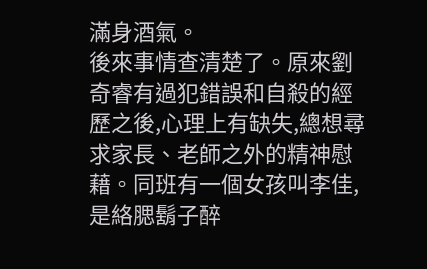滿身酒氣。
後來事情查清楚了。原來劉奇睿有過犯錯誤和自殺的經歷之後,心理上有缺失,總想尋求家長、老師之外的精神慰藉。同班有一個女孩叫李佳,是絡腮鬍子醉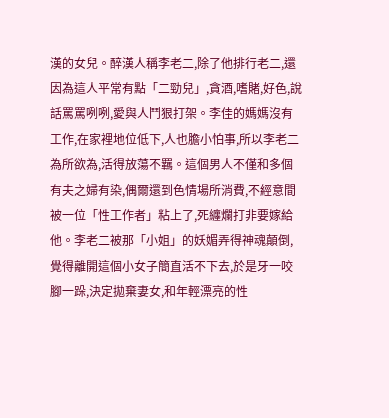漢的女兒。醉漢人稱李老二,除了他排行老二,還因為這人平常有點「二勁兒」,貪酒,嗜賭,好色,說話罵罵咧咧,愛與人鬥狠打架。李佳的媽媽沒有工作,在家裡地位低下,人也膽小怕事,所以李老二為所欲為,活得放蕩不羈。這個男人不僅和多個有夫之婦有染,偶爾還到色情場所消費,不經意間被一位「性工作者」粘上了,死纏爛打非要嫁給他。李老二被那「小姐」的妖媚弄得神魂顛倒,覺得離開這個小女子簡直活不下去,於是牙一咬腳一跺,決定拋棄妻女,和年輕漂亮的性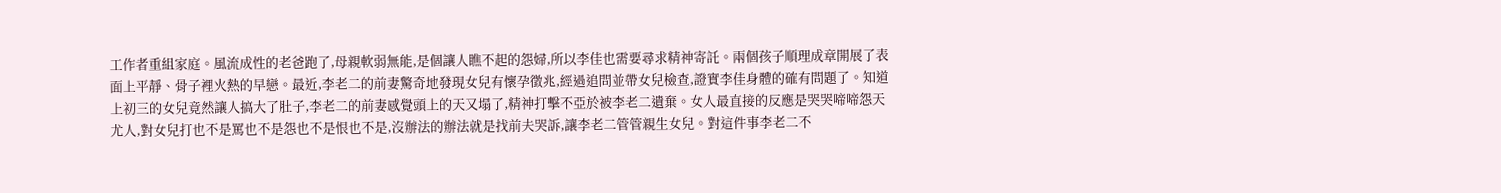工作者重組家庭。風流成性的老爸跑了,母親軟弱無能,是個讓人瞧不起的怨婦,所以李佳也需要尋求精神寄託。兩個孩子順理成章開展了表面上平靜、骨子裡火熱的早戀。最近,李老二的前妻驚奇地發現女兒有懷孕徵兆,經過追問並帶女兒檢查,證實李佳身體的確有問題了。知道上初三的女兒竟然讓人搞大了肚子,李老二的前妻感覺頭上的天又塌了,精神打擊不亞於被李老二遺棄。女人最直接的反應是哭哭啼啼怨天尤人,對女兒打也不是罵也不是怨也不是恨也不是,沒辦法的辦法就是找前夫哭訴,讓李老二管管親生女兒。對這件事李老二不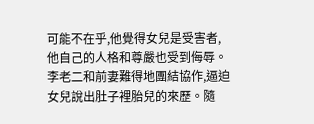可能不在乎,他覺得女兒是受害者,他自己的人格和尊嚴也受到侮辱。李老二和前妻難得地團結協作,逼迫女兒說出肚子裡胎兒的來歷。隨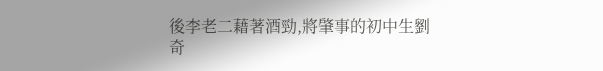後李老二藉著酒勁,將肇事的初中生劉奇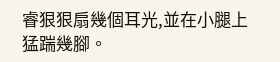睿狠狠扇幾個耳光,並在小腿上猛踹幾腳。